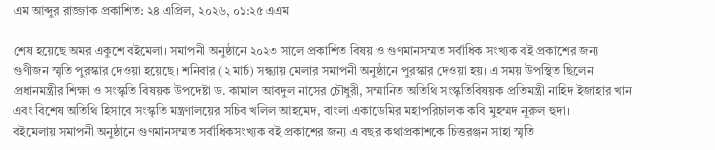এম আব্দুর রাজ্জাক প্রকাশিত: ২৪ এপ্রিল, ২০২৬, ০১:২৫ এএম

শেষ হয়েছে অমর একুশে বইমেলা। সমাপনী অনুষ্ঠানে ২০২৩ সালে প্রকাশিত বিষয় ও গুণমানসম্মত সর্বাধিক সংখ্যক বই প্রকাশের জন্য গুণীজন স্মৃতি পুরস্কার দেওয়া হয়েছে। শনিবার (২ মার্চ) সন্ধ্যায় মেলার সমাপনী অনুষ্ঠানে পুরস্কার দেওয়া হয়। এ সময় উপস্থিত ছিলেন প্রধানমন্ত্রীর শিক্ষা ও সংস্কৃতি বিষয়ক উপদেষ্টা ড. কামাল আবদুল নাসের চৌধুরী, সম্মানিত অতিথি সংস্কৃতিবিষয়ক প্রতিমন্ত্রী নাহিদ ইজাহার খান এবং বিশেষ অতিথি হিসাবে সংস্কৃতি মন্ত্রণালয়ের সচিব খলিল আহমেদ, বাংলা একাডেমির মহাপরিচালক কবি মুহম্মদ নূরুল হুদা।
বইমেলায় সমাপনী অনুষ্ঠানে গুণমানসম্মত সর্বাধিকসংখ্যক বই প্রকাশের জন্য এ বছর কথাপ্রকাশকে চিত্তরঞ্জন সাহা স্মৃতি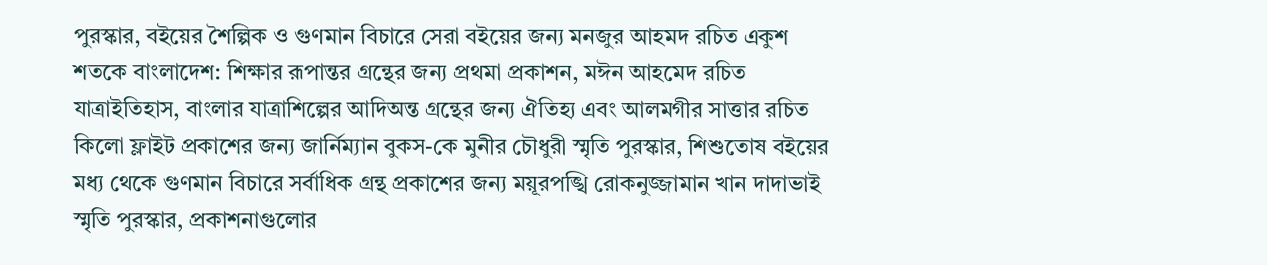পুরস্কার, বইয়ের শৈল্পিক ও গুণমান বিচারে সেরা বইয়ের জন্য মনজুর আহমদ রচিত একুশ শতকে বাংলাদেশ: শিক্ষার রূপান্তর গ্রন্থের জন্য প্রথমা প্রকাশন, মঈন আহমেদ রচিত যাত্রাইতিহাস, বাংলার যাত্রাশিল্পের আদিঅন্ত গ্রন্থের জন্য ঐতিহ্য এবং আলমগীর সাত্তার রচিত কিলো ফ্লাইট প্রকাশের জন্য জার্নিম্যান বুকস-কে মুনীর চৌধুরী স্মৃতি পুরস্কার, শিশুতোষ বইয়ের মধ্য থেকে গুণমান বিচারে সর্বাধিক গ্রন্থ প্রকাশের জন্য ময়ূরপঙ্খি রোকনুজ্জামান খান দাদাভাই স্মৃতি পুরস্কার, প্রকাশনাগুলোর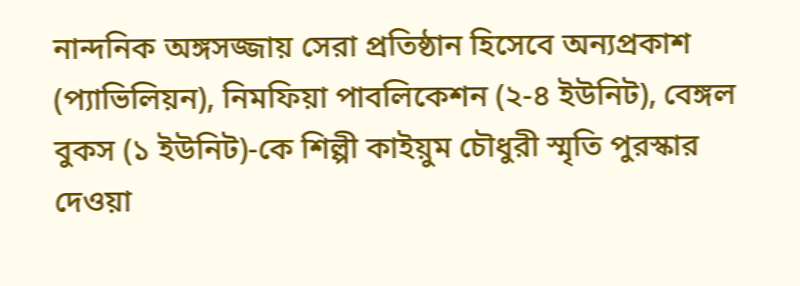নান্দনিক অঙ্গসজ্জায় সেরা প্রতিষ্ঠান হিসেবে অন্যপ্রকাশ (প্যাভিলিয়ন), নিমফিয়া পাবলিকেশন (২-৪ ইউনিট), বেঙ্গল বুকস (১ ইউনিট)-কে শিল্পী কাইয়ুম চৌধুরী স্মৃতি পুরস্কার দেওয়া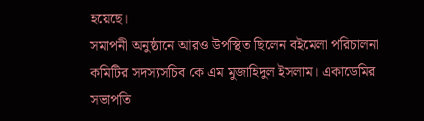হয়েছে।
সমাপনী অনুষ্ঠানে আরও উপস্থিত ছিলেন বইমেলা পরিচালনা কমিটির সদস্যসচিব কে এম মুজাহিদুল ইসলাম। একাডেমির সভাপতি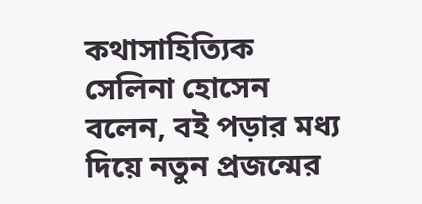কথাসাহিত্যিক সেলিনা হোসেন বলেন, বই পড়ার মধ্য দিয়ে নতুন প্রজন্মের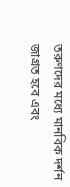তরুণদের মধ্যে মানবিক দর্শন জাগ্রত হবে এবং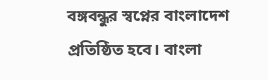বঙ্গবন্ধুর স্বপ্নের বাংলাদেশ প্রতিষ্ঠিত হবে। বাংলা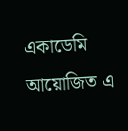একাডেমি আয়োজিত এ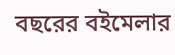বছরের বইমেলার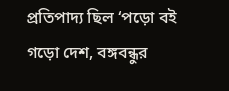প্রতিপাদ্য ছিল ‘পড়ো বই গড়ো দেশ, বঙ্গবন্ধুর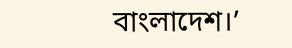বাংলাদেশ।’